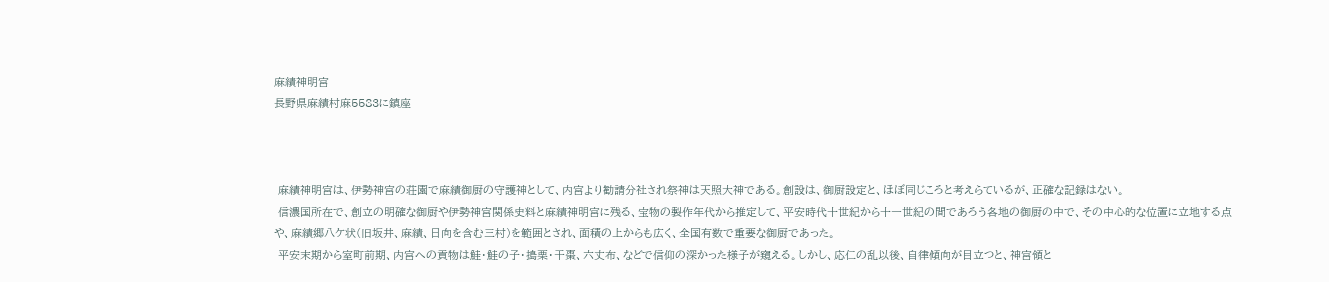麻績神明宮
長野県麻績村麻5583に鎮座



 麻績神明宮は、伊勢神宮の荘園で麻績御厨の守護神として、内宮より勧請分社され祭神は天照大神である。創設は、御厨設定と、ほぼ同じころと考えらているが、正確な記録はない。
 信濃国所在で、創立の明確な御厨や伊勢神宮関係史料と麻績神明宮に残る、宝物の製作年代から推定して、平安時代十世紀から十一世紀の間であろう各地の御厨の中で、その中心的な位置に立地する点や、麻績郷八ケ状(旧坂井、麻績、日向を含む三村)を範囲とされ、面積の上からも広く、全国有数で重要な御厨であった。
 平安末期から室町前期、内宮への貢物は鮭・鮭の子・搗栗・干棗、六丈布、などで信仰の深かった様子が窺える。しかし、応仁の乱以後、自律傾向が目立つと、神宮領と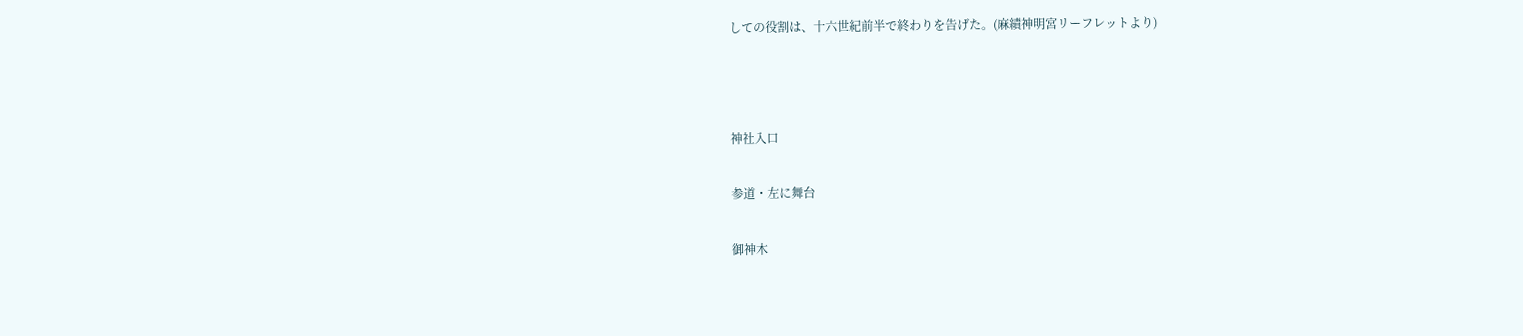しての役割は、十六世紀前半で終わりを告げた。(麻績神明宮リーフレットより)



神社入口

参道・左に舞台

御神木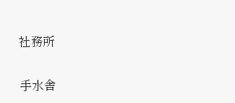社務所

手水舎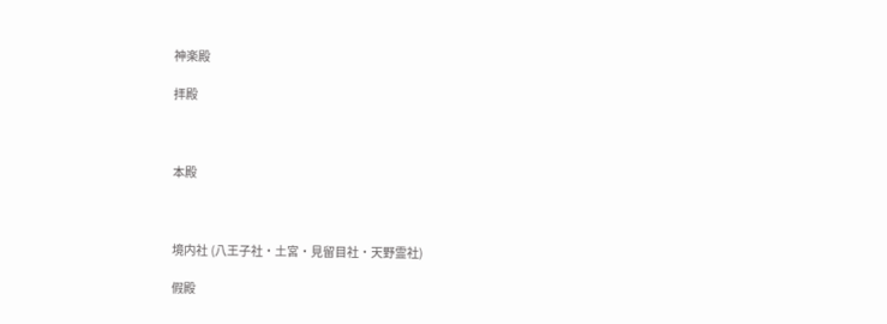神楽殿

拝殿



本殿



境内社 (八王子社・土宮・見留目社・天野霊社)

假殿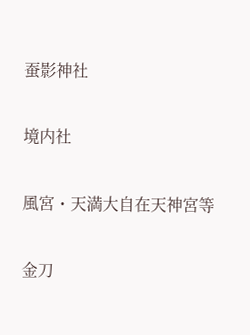蚕影神社

境内社

風宮・天満大自在天神宮等

金刀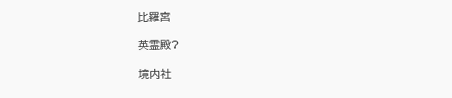比羅宮

英霊殿?

境内社